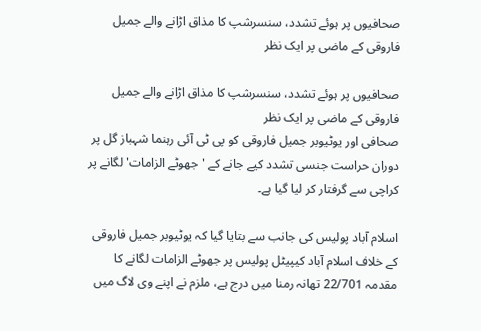صحافیوں پر ہوئے تشدد، سنسرشپ کا مذاق اڑانے والے جمیل فاروقی کے ماضی پر ایک نظر

صحافیوں پر ہوئے تشدد، سنسرشپ کا مذاق اڑانے والے جمیل فاروقی کے ماضی پر ایک نظر
صحافی اور یوٹیوبر جمیل فاروقی کو پی ٹی آئی رہنما شہباز گل پر دوران حراست جنسی تشدد کیے جانے کے 'جھوٹے الزامات' لگانے پر کراچی سے گرفتار کر لیا گیا ہے۔

اسلام آباد پولیس کی جانب سے بتایا گیا کہ یوٹیوبر جمیل فاروقی کے خلاف اسلام آباد کیپیٹل پولیس پر جھوٹے الزامات لگانے کا مقدمہ 22/701 تھانہ رمنا میں درج ہے، ملزم نے اپنے وی لاگ میں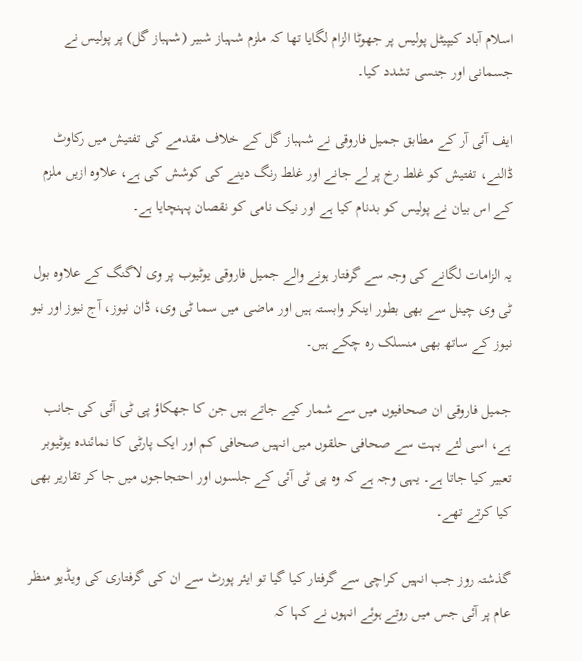اسلام آباد کیپیٹل پولیس پر جھوٹا الزام لگایا تھا کہ ملزم شہباز شبیر (شہباز گل) پر پولیس نے جسمانی اور جنسی تشدد کیا۔

ایف آئی آر کے مطابق جمیل فاروقی نے شہباز گل کے خلاف مقدمے کی تفتیش میں رکاوٹ ڈالنے، تفتیش کو غلط رخ پر لے جانے اور غلط رنگ دینے کی کوشش کی ہے، علاوہ ازیں ملزم کے اس بیان نے پولیس کو بدنام کیا ہے اور نیک نامی کو نقصان پہنچایا ہے۔

یہ الزامات لگانے کی وجہ سے گرفتار ہونے والے جمیل فاروقی یوٹیوب پر وی لاگنگ کے علاوہ بول ٹی وی چینل سے بھی بطور اینکر وابستہ ہیں اور ماضی میں سما ٹی وی، ڈان نیوز، آج نیوز اور نیو نیوز کے ساتھ بھی منسلک رہ چکے ہیں۔

جمیل فاروقی ان صحافیوں میں سے شمار کیے جاتے ہیں جن کا جھکاؤ پی ٹی آئی کی جانب ہے، اسی لئے بہت سے صحافی حلقوں میں انہیں صحافی کم اور ایک پارٹی کا نمائندہ یوٹیوبر تعبیر کیا جاتا ہے۔ یہی وجہ ہے کہ وہ پی ٹی آئی کے جلسوں اور احتجاجوں میں جا کر تقاریر بھی کیا کرتے تھے۔

گذشتہ روز جب انہیں کراچی سے گرفتار کیا گیا تو ایئر پورٹ سے ان کی گرفتاری کی ویڈیو منظر عام پر آئی جس میں روتے ہوئے انہوں نے کہا کہ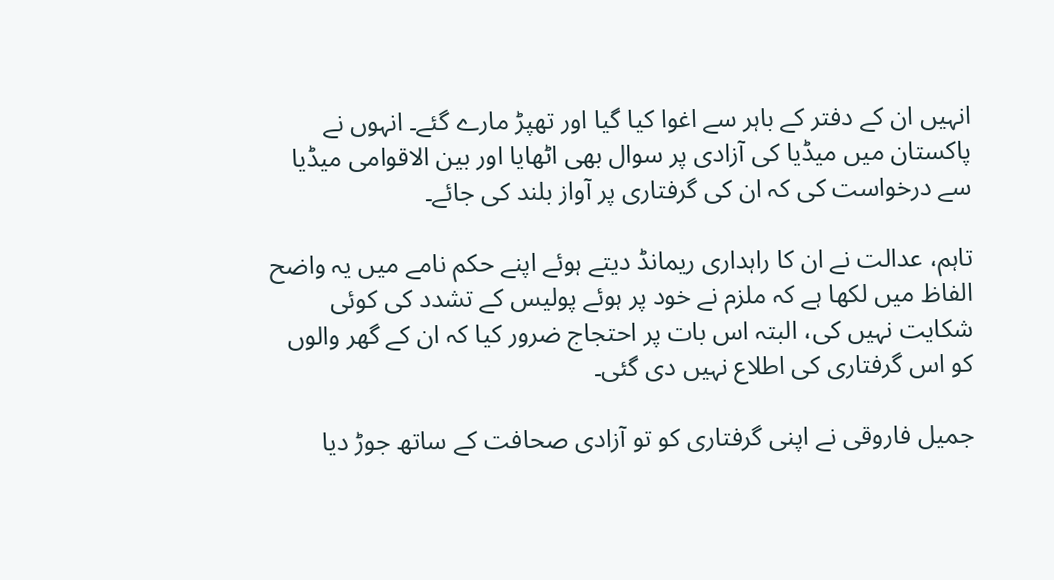انہیں ان کے دفتر کے باہر سے اغوا کیا گیا اور تھپڑ مارے گئے۔ انہوں نے پاکستان میں میڈیا کی آزادی پر سوال بھی اٹھایا اور بین الاقوامی میڈیا سے درخواست کی کہ ان کی گرفتاری پر آواز بلند کی جائے۔

تاہم، عدالت نے ان کا راہداری ریمانڈ دیتے ہوئے اپنے حکم نامے میں یہ واضح الفاظ میں لکھا ہے کہ ملزم نے خود پر ہوئے پولیس کے تشدد کی کوئی شکایت نہیں کی، البتہ اس بات پر احتجاج ضرور کیا کہ ان کے گھر والوں کو اس گرفتاری کی اطلاع نہیں دی گئی۔

جمیل فاروقی نے اپنی گرفتاری کو تو آزادی صحافت کے ساتھ جوڑ دیا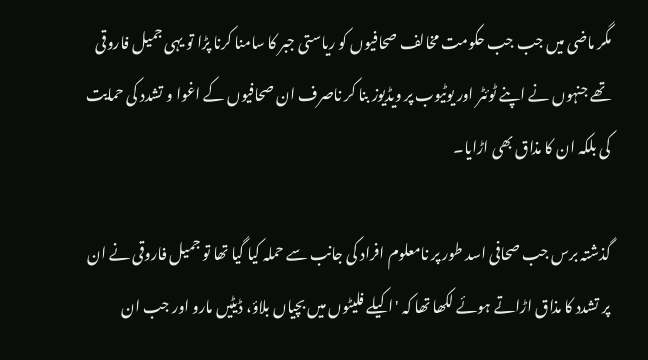مگر ماضی میں جب جب حکومت مخالف صحافیوں کو ریاستی جبر کا سامنا کرنا پڑا تو یہی جمیل فاروقی تھے جنہوں نے اپنے ٹوئٹر اور یوٹیوب پر ویڈیوز بنا کر ناصرف ان صحافیوں کے اغوا و تشدد کی حمایت کی بلکہ ان کا مذاق بھی اڑایا۔

گذشتہ برس جب صحافی اسد طور پر نامعلوم افراد کی جانب سے حملہ کیا گیا تھا تو جمیل فاروقی نے ان پر تشدد کا مذاق اڑاتے ہوئے لکھا تھا کہ 'اکیلے فلیٹوں میں بچیاں بلاؤ، ڈیٹیں مارو اور جب ان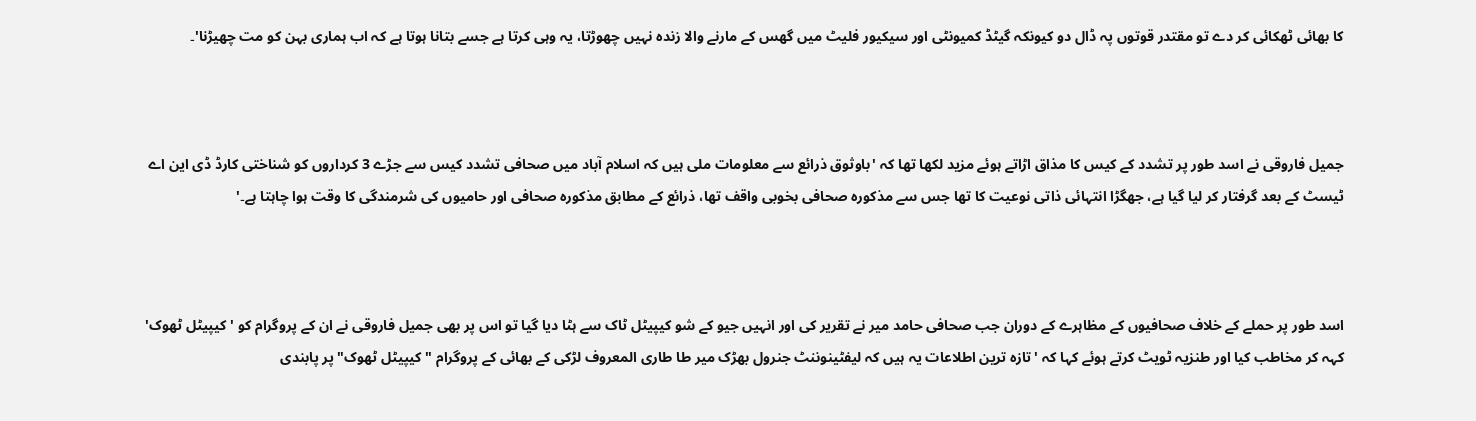کا بھائی ٹھکائی کر دے تو مقتدر قوتوں پہ ڈال دو کیونکہ گیٹڈ کمیونٹی اور سیکیور فلیٹ میں گھس کے مارنے والا زندہ نہیں چھوڑتا، یہ وہی کرتا ہے جسے بتانا ہوتا ہے کہ اب ہماری بہن کو مت چھیڑنا'۔



جمیل فاروقی نے اسد طور پر تشدد کے کیس کا مذاق اڑاتے ہوئے مزید لکھا تھا کہ 'باوثوق ذرائع سے معلومات ملی ہیں کہ اسلام آباد میں صحافی تشدد کیس سے جڑے 3 کرداروں کو شناختی کارڈ ڈی این اے ٹیسٹ کے بعد گرفتار کر لیا گیا ہے، جھگڑا انتہائی ذاتی نوعیت کا تھا جس سے مذکورہ صحافی بخوبی واقف تھا، ذرائع کے مطابق مذکورہ صحافی اور حامیوں کی شرمندگی کا وقت ہوا چاہتا ہے۔'



اسد طور پر حملے کے خلاف صحافیوں کے مظاہرے کے دوران جب صحافی حامد میر نے تقریر کی اور انہیں جیو کے شو کیپیٹل ٹاک سے ہٹا دیا گیا تو اس پر بھی جمیل فاروقی نے ان کے پروگرام کو 'کیپیٹل ٹھوک' کہہ کر مخاطب کیا اور طنزیہ ٹویٹ کرتے ہوئے کہا کہ 'تازہ ترین اطلاعات یہ ہیں کہ لیفٹینوننٹ جنرول بھڑک میر طا طاری المعروف لڑکی کے بھائی کے پروگرام "کیپیٹل ٹھوک" پر پابندی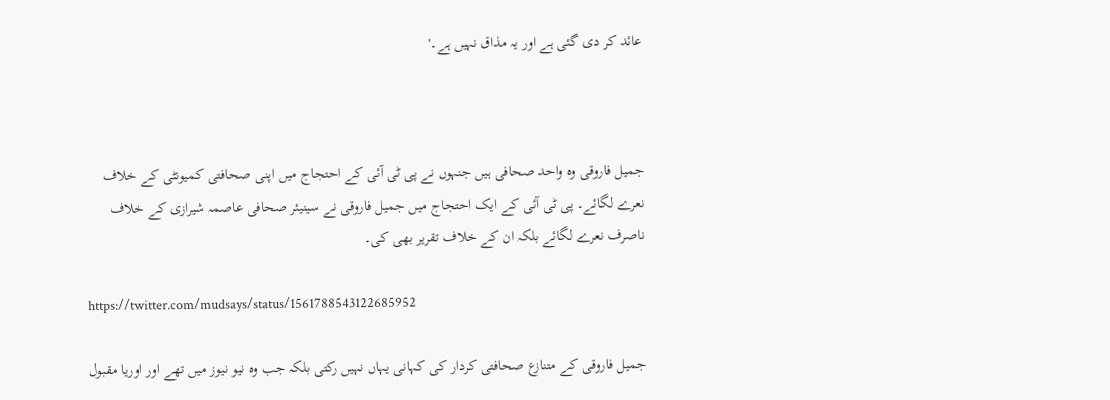عائد کر دی گئی ہے اور یہ مذاق نہیں ہے۔'



جمیل فاروقی وہ واحد صحافی ہیں جنہوں نے پی ٹی آئی کے احتجاج میں اپنی صحافتی کمیونٹی کے خلاف نعرے لگائے۔ پی ٹی آئی کے ایک احتجاج میں جمیل فاروقی نے سینیئر صحافی عاصمہ شیرازی کے خلاف ناصرف نعرے لگائے بلکہ ان کے خلاف تقریر بھی کی۔

https://twitter.com/mudsays/status/1561788543122685952

جمیل فاروقی کے متنازع صحافتی کردار کی کہانی یہاں نہیں رکتی بلکہ جب وہ نیو نیوز میں تھے اور اوریا مقبول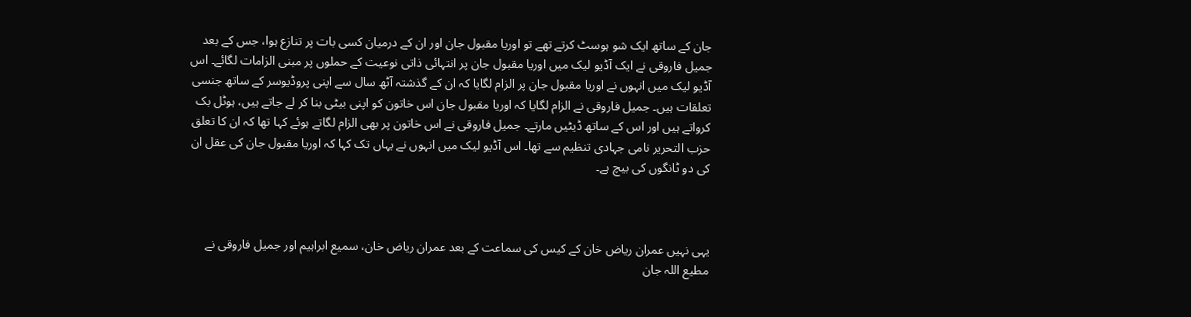جان کے ساتھ ایک شو ہوسٹ کرتے تھے تو اوریا مقبول جان اور ان کے درمیان کسی بات پر تنازع ہوا، جس کے بعد جمیل فاروقی نے ایک آڈیو لیک میں اوریا مقبول جان پر انتہائی ذاتی نوعیت کے حملوں پر مبنی الزامات لگائے۔ اس آڈیو لیک میں انہوں نے اوریا مقبول جان پر الزام لگایا کہ ان کے گذشتہ آٹھ سال سے اپنی پروڈیوسر کے ساتھ جنسی تعلقات ہیں۔ جمیل فاروقی نے الزام لگایا کہ اوریا مقبول جان اس خاتون کو اپنی بیٹی بنا کر لے جاتے ہیں، ہوٹل بک کرواتے ہیں اور اس کے ساتھ ڈیٹیں مارتے۔ جمیل فاروقی نے اس خاتون پر بھی الزام لگاتے ہوئے کہا تھا کہ ان کا تعلق حزب التحریر نامی جہادی تنظیم سے تھا۔ اس آڈیو لیک میں انہوں نے یہاں تک کہا کہ اوریا مقبول جان کی عقل ان کی دو ٹانگوں کی بیچ ہے۔



یہی نہیں عمران ریاض خان کے کیس کی سماعت کے بعد عمران ریاض خان، سمیع ابراہیم اور جمیل فاروقی نے مطیع اللہ جان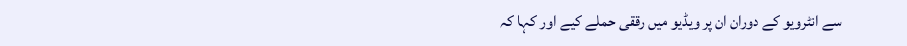سے انٹرویو کے دوران ان پر ویڈیو میں رققی حملے کیے اور کہا کہ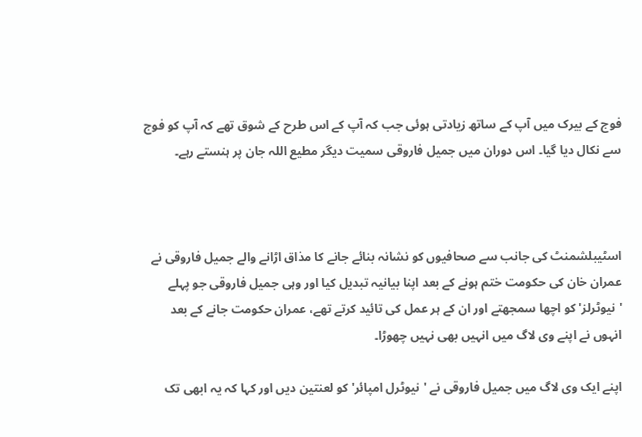فوج کے بیرک میں آپ کے ساتھ زیادتی ہوئی جب کہ آپ کے اس طرح کے شوق تھے کہ آپ کو فوج سے نکال دیا گیا۔ اس دوران میں جمیل فاروقی سمیت دیگر مطیع اللہ جان پر ہنستے رہے۔



اسٹیبلشمنٹ کی جانب سے صحافیوں کو نشانہ بنائے جانے کا مذاق اڑانے والے جمیل فاروقی نے عمران خان کی حکومت ختم ہونے کے بعد اپنا بیانیہ تبدیل کیا اور وہی جمیل فاروقی جو پہلے 'نیوٹرلز' کو اچھا سمجھتے اور ان کے ہر عمل کی تائید کرتے تھے، عمران حکومت جانے کے بعد انہوں نے اپنے وی لاگ میں انہیں بھی نہیں چھوڑا۔

اپنے ایک وی لاگ میں جمیل فاروقی نے 'نیوٹرل امپائر' کو لعنتین دیں اور کہا کہ یہ ابھی تک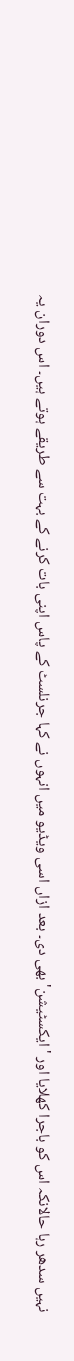نہیں سدھر رہا حالانکہ اس کو باجرا کھلایا اور 'ایکسٹیشن' بھی دی۔ بعد ازاں اسی ویڈیو میں انہوں نے کہا جرنلسٹ کے پاس اپنی بات کرنے کے بہت سے طریقے ہوتے ہیں۔ اس دوران یہ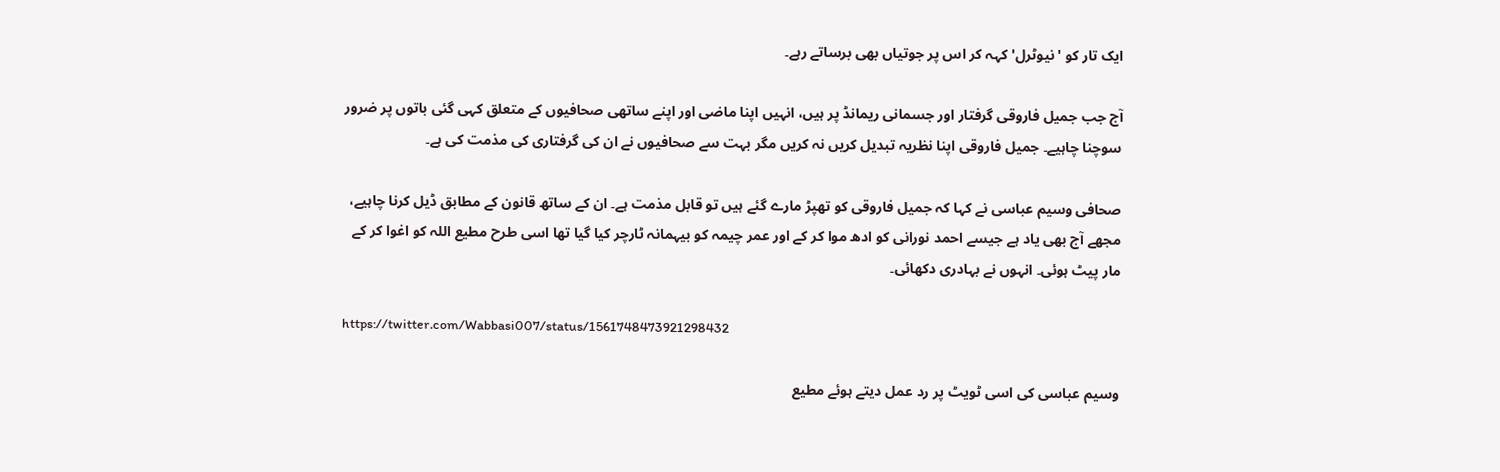ایک تار کو 'نیوٹرل' کہہ کر اس پر جوتیاں بھی برساتے رہے۔

آج جب جمیل فاروقی گرفتار اور جسمانی ریمانڈ پر ہیں، انہیں اپنا ماضی اور اپنے ساتھی صحافیوں کے متعلق کہی گئی باتوں پر ضرور سوچنا چاہیے۔ جمیل فاروقی اپنا نظریہ تبدیل کریں نہ کریں مگر بہت سے صحافیوں نے ان کی گرفتاری کی مذمت کی ہے۔

صحافی وسیم عباسی نے کہا کہ جمیل فاروقی کو تھپڑ مارے گئے ہیں تو قابل مذمت ہے۔ ان کے ساتھ قانون کے مطابق ڈیل کرنا چاہیے، مجھے آج بھی یاد ہے جیسے احمد نورانی کو ادھ موا کر کے اور عمر چیمہ کو بیہمانہ ٹارچر کیا گیا تھا اسی طرح مطیع اللہ کو اغوا کر کے مار پیٹ ہوئی۔ انہوں نے بہادری دکھائی۔

https://twitter.com/Wabbasi007/status/1561748473921298432

وسیم عباسی کی اسی ٹویٹ پر رد عمل دیتے ہوئے مطیع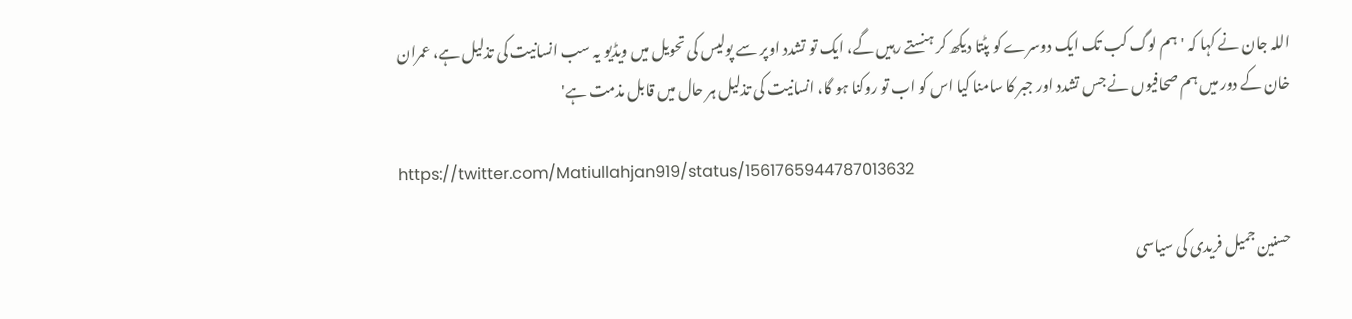اللہ جان نے کہا کہ 'ہم لوگ کب تک ایک دوسرے کو پٹتا دیکھ کر ہنستے رہیں گے، ایک تو تشدد اوپر سے پولیس کی تحویل میں ویڈیو یہ سب انسانیت کی تذلیل ہے، عمران خان کے دور میں ہم صحافیوں نے جس تشدد اور جبر کا سامنا کیا اس کو اب تو روکنا ہو گا، انسانیت کی تذلیل ہر حال میں قابل مذمت ہے'

https://twitter.com/Matiullahjan919/status/1561765944787013632

حسنین جمیل فریدی کی سیاسی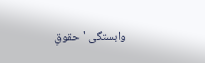وابستگی 'حقوقِ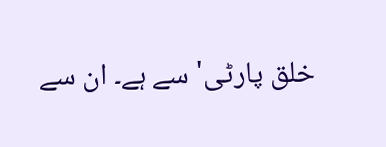خلق پارٹی' سے ہے۔ ان سے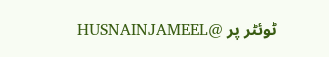ٹوئٹر پر @HUSNAINJAMEEL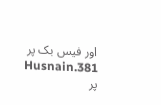اور فیس بک پر Husnain.381 پر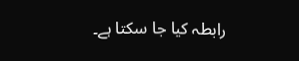رابطہ کیا جا سکتا ہے۔